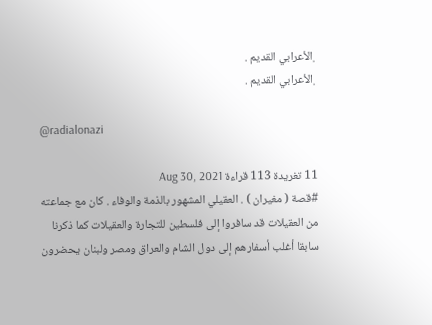﮼الأعرابي القديم .
﮼الأعرابي القديم .

@radialonazi

11 تغريدة 113 قراءة Aug 30, 2021
#قصة ( مغيران ) . العقيلي المشهور بالذمة والوفاء . كان مع جماعته من العقيلات قد سافروا إلى فلسطين للتجارة والعقيلات كما ذكرنا سابقا أغلب أسفارهم إلى دول الشام والعراق ومصر ولبنان يحضرون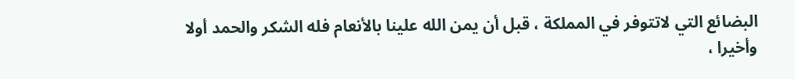البضائع التي لاتتوفر في المملكة ، قبل أن يمن الله علينا بالأنعام فله الشكر والحمد أولا
وأخيرا ،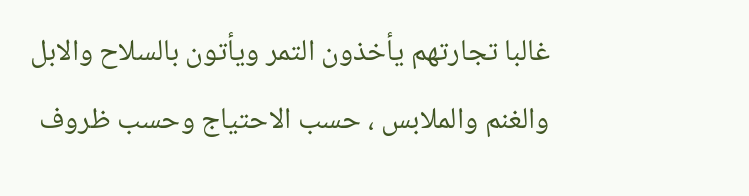غالبا تجارتهم يأخذون التمر ويأتون بالسلاح والابل والغنم والملابس ، حسب الاحتياج وحسب ظروف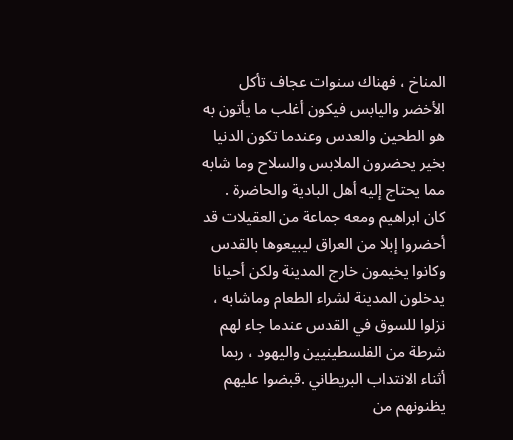المناخ ، فهناك سنوات عجاف تأكل الأخضر واليابس فيكون أغلب ما يأتون به هو الطحين والعدس وعندما تكون الدنيا بخير يحضرون الملابس والسلاح وما شابه مما يحتاج إليه أهل البادية والحاضرة .
كان ابراهيم ومعه جماعة من العقيلات قد أحضروا إبلا من العراق ليبيعوها بالقدس وكانوا يخيمون خارج المدينة ولكن أحيانا يدخلون المدينة لشراء الطعام وماشابه ، نزلوا للسوق في القدس عندما جاء لهم شرطة من الفلسطينيين واليهود ، ربما أثناء الانتداب البريطاني .قبضوا عليهم يظنونهم من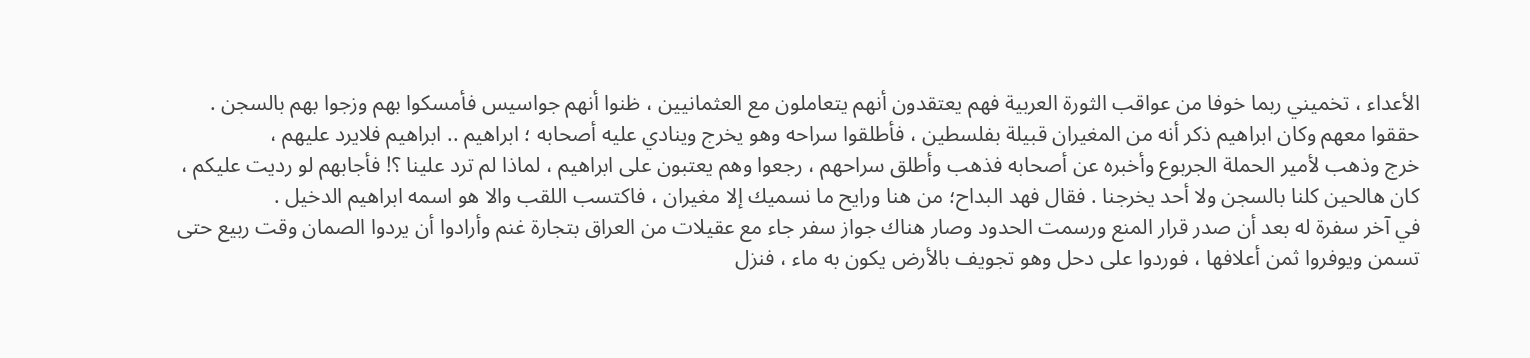الأعداء ، تخميني ربما خوفا من عواقب الثورة العربية فهم يعتقدون أنهم يتعاملون مع العثمانيين ، ظنوا أنهم جواسيس فأمسكوا بهم وزجوا بهم بالسجن . حققوا معهم وكان ابراهيم ذكر أنه من المغيران قبيلة بفلسطين ، فأطلقوا سراحه وهو يخرج وينادي عليه أصحابه ؛ ابراهيم .. ابراهيم فلايرد عليهم ،
خرج وذهب لأمير الحملة الجربوع وأخبره عن أصحابه فذهب وأطلق سراحهم ، رجعوا وهم يعتبون على ابراهيم ، لماذا لم ترد علينا ؟! فأجابهم لو رديت عليكم ، كان هالحين كلنا بالسجن ولا أحد يخرجنا . فقال فهد البداح؛ من هنا ورايح ما نسميك إلا مغيران ، فاكتسب اللقب والا هو اسمه ابراهيم الدخيل .
في آخر سفرة له بعد أن صدر قرار المنع ورسمت الحدود وصار هناك جواز سفر جاء مع عقيلات من العراق بتجارة غنم وأرادوا أن يردوا الصمان وقت ربيع حتى تسمن ويوفروا ثمن أعلافها ، فوردوا على دحل وهو تجويف بالأرض يكون به ماء ، فنزل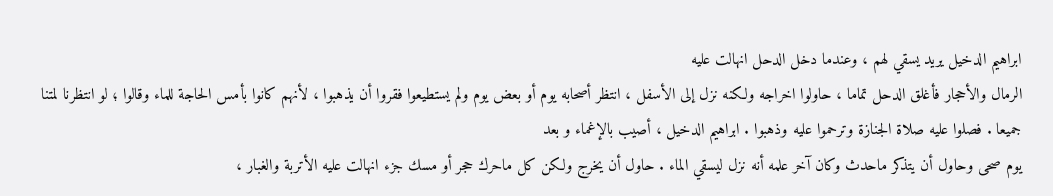ابراهيم الدخيل يريد يسقي لهم ، وعندما دخل الدحل انهالت عليه
الرمال والأحجار فأغلق الدحل تماما ، حاولوا اخراجه ولكنه نزل إلى الأسفل ، انتظر أصحابه يوم أو بعض يوم ولم يستطيعوا فقروا أن يذهبوا ، لأنهم كانوا بأمس الحاجة للماء وقالوا ؛ لو انتظرنا لمتنا جميعا . فصلوا عليه صلاة الجنازة وترحموا عليه وذهبوا . ابراهيم الدخيل ، أصيب بالإغماء و بعد
يوم صحى وحاول أن يتذكر ماحدث وكان آخر علمه أنه نزل ليسقي الماء . حاول أن يخرج ولكن كل ماحرك حجر أو مسك جزء انهالت عليه الأتربة والغبار ،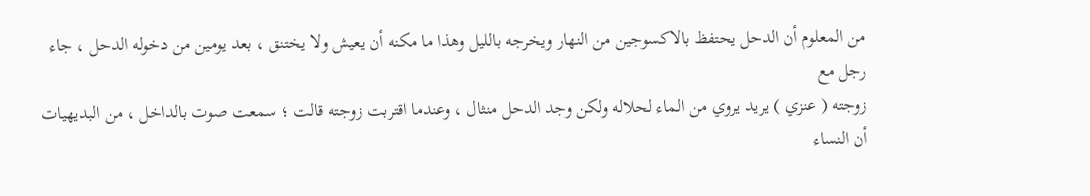من المعلوم أن الدحل يحتفظ بالاكسوجين من النهار ويخرجه بالليل وهذا ما مكنه أن يعيش ولا يختنق ، بعد يومين من دخوله الدحل ، جاء رجل مع
زوجته ( عنزي ) يريد يروي من الماء لحلاله ولكن وجد الدحل منثال ، وعندما اقتربت زوجته قالت ؛ سمعت صوت بالداخل ، من البديهيات أن النساء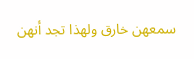سمعهن خارق ولهذا تجد أنهن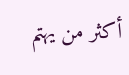أكثر من يهتم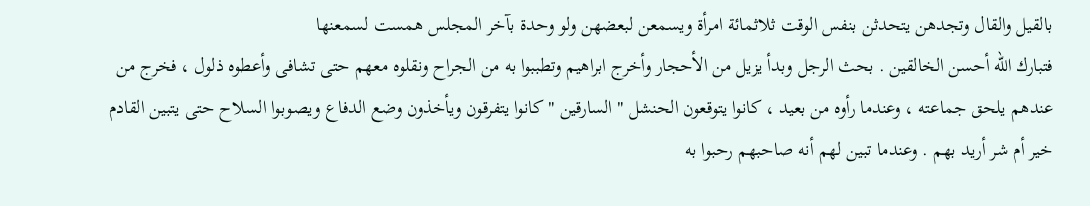بالقيل والقال وتجدهن يتحدثن بنفس الوقت ثلاثمائة امرأة ويسمعن لبعضهن ولو وحدة بآخر المجلس همست لسمعنها
فتبارك الله أحسن الخالقين . بحث الرجل وبدأ يزيل من الأحجار وأخرج ابراهيم وتطببوا به من الجراح ونقلوه معهم حتى تشافى وأعطوه ذلول ، فخرج من عندهم يلحق جماعته ، وعندما رأوه من بعيد ، كانوا يتوقعون الحنشل " السارقين " كانوا يتفرقون ويأخذون وضع الدفاع ويصوبوا السلاح حتى يتبين القادم
خير أم شر أريد بهم . وعندما تبين لهم أنه صاحبهم رحبوا به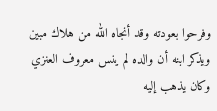وفرحوا بعودته وقد أنجاه الله من هلاك مبين ويذكر ابنه أن والده لم ينس معروف العنزي وكان يذهب إليه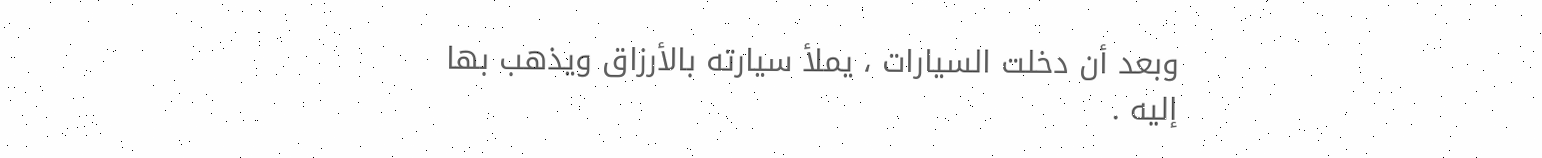وبعد أن دخلت السيارات ، يملأ سيارته بالأرزاق ويذهب بها إليه .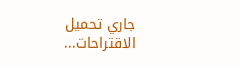جاري تحميل الاقتراحات...